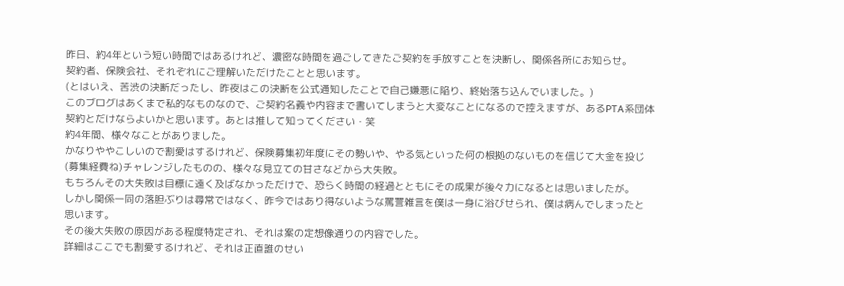昨日、約4年という短い時間ではあるけれど、濃密な時間を過ごしてきたご契約を手放すことを決断し、関係各所にお知らせ。
契約者、保険会社、それぞれにご理解いただけたことと思います。
(とはいえ、苦渋の決断だったし、昨夜はこの決断を公式通知したことで自己嫌悪に陥り、終始落ち込んでいました。)
このブログはあくまで私的なものなので、ご契約名義や内容まで書いてしまうと大変なことになるので控えますが、あるPTA系団体契約とだけならよいかと思います。あとは推して知ってください・笑
約4年間、様々なことがありました。
かなりややこしいので割愛はするけれど、保険募集初年度にその勢いや、やる気といった何の根拠のないものを信じて大金を投じ(募集経費ね)チャレンジしたものの、様々な見立ての甘さなどから大失敗。
もちろんその大失敗は目標に遠く及ばなかっただけで、恐らく時間の経過とともにその成果が後々力になるとは思いましたが。
しかし関係一同の落胆ぶりは尋常ではなく、昨今ではあり得ないような罵詈雑言を僕は一身に浴びせられ、僕は病んでしまったと思います。
その後大失敗の原因がある程度特定され、それは案の定想像通りの内容でした。
詳細はここでも割愛するけれど、それは正直誰のせい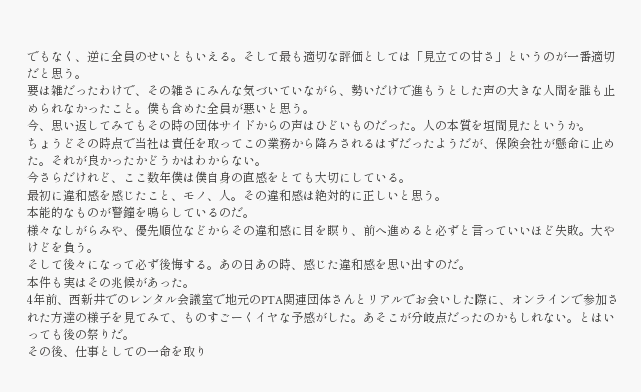でもなく、逆に全員のせいともいえる。そして最も適切な評価としては「見立ての甘さ」というのが一番適切だと思う。
要は雑だったわけで、その雑さにみんな気づいていながら、勢いだけで進もうとした声の大きな人間を誰も止められなかったこと。僕も含めた全員が悪いと思う。
今、思い返してみてもその時の団体サイドからの声はひどいものだった。人の本質を垣間見たというか。
ちょうどその時点で当社は責任を取ってこの業務から降ろされるはずだったようだが、保険会社が懸命に止めた。それが良かったかどうかはわからない。
今さらだけれど、ここ数年僕は僕自身の直感をとても大切にしている。
最初に違和感を感じたこと、モノ、人。その違和感は絶対的に正しいと思う。
本能的なものが警鐘を鳴らしているのだ。
様々なしがらみや、優先順位などからその違和感に目を瞑り、前へ進めると必ずと言っていいほど失敗。大やけどを負う。
そして後々になって必ず後悔する。あの日あの時、感じた違和感を思い出すのだ。
本件も実はその兆候があった。
4年前、西新井でのレンタル会議室で地元のPTA関連団体さんとリアルでお会いした際に、オンラインで参加された方達の様子を見てみて、ものすごーくイヤな予感がした。あそこが分岐点だったのかもしれない。とはいっても後の祭りだ。
その後、仕事としての一命を取り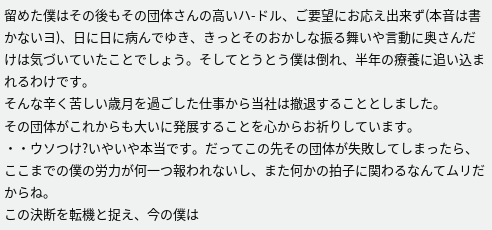留めた僕はその後もその団体さんの高いハ-ドル、ご要望にお応え出来ず(本音は書かないヨ)、日に日に病んでゆき、きっとそのおかしな振る舞いや言動に奥さんだけは気づいていたことでしょう。そしてとうとう僕は倒れ、半年の療養に追い込まれるわけです。
そんな辛く苦しい歳月を過ごした仕事から当社は撤退することとしました。
その団体がこれからも大いに発展することを心からお祈りしています。
・・ウソつけ?いやいや本当です。だってこの先その団体が失敗してしまったら、ここまでの僕の労力が何一つ報われないし、また何かの拍子に関わるなんてムリだからね。
この決断を転機と捉え、今の僕は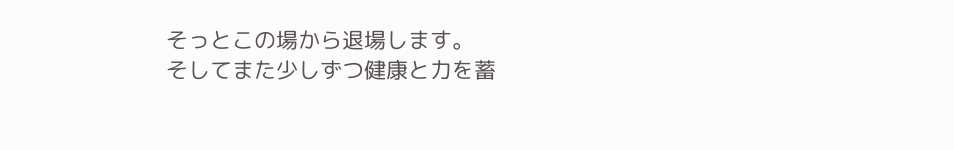そっとこの場から退場します。
そしてまた少しずつ健康と力を蓄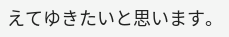えてゆきたいと思います。